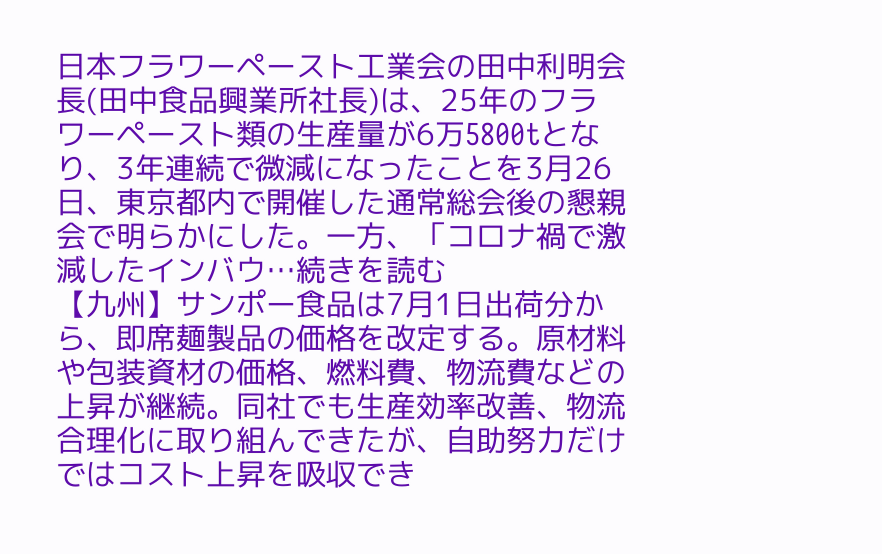日本フラワーペースト工業会の田中利明会長(田中食品興業所社長)は、25年のフラワーペースト類の生産量が6万5800tとなり、3年連続で微減になったことを3月26日、東京都内で開催した通常総会後の懇親会で明らかにした。一方、「コロナ禍で激減したインバウ…続きを読む
【九州】サンポー食品は7月1日出荷分から、即席麺製品の価格を改定する。原材料や包装資材の価格、燃料費、物流費などの上昇が継続。同社でも生産効率改善、物流合理化に取り組んできたが、自助努力だけではコスト上昇を吸収でき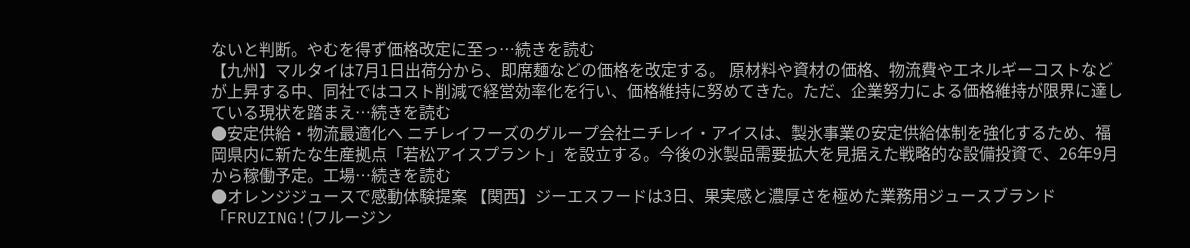ないと判断。やむを得ず価格改定に至っ…続きを読む
【九州】マルタイは7月1日出荷分から、即席麺などの価格を改定する。 原材料や資材の価格、物流費やエネルギーコストなどが上昇する中、同社ではコスト削減で経営効率化を行い、価格維持に努めてきた。ただ、企業努力による価格維持が限界に達している現状を踏まえ…続きを読む
●安定供給・物流最適化へ ニチレイフーズのグループ会社ニチレイ・アイスは、製氷事業の安定供給体制を強化するため、福岡県内に新たな生産拠点「若松アイスプラント」を設立する。今後の氷製品需要拡大を見据えた戦略的な設備投資で、26年9月から稼働予定。工場…続きを読む
●オレンジジュースで感動体験提案 【関西】ジーエスフードは3日、果実感と濃厚さを極めた業務用ジュースブランド「FRUZING!(フルージン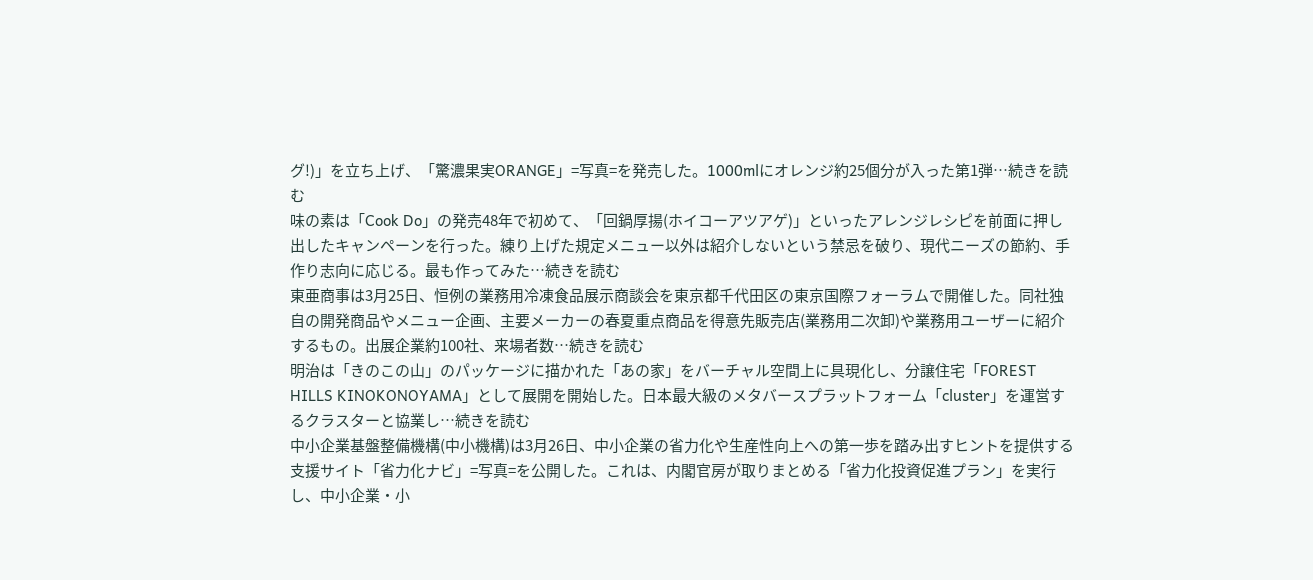グ!)」を立ち上げ、「驚濃果実ORANGE」=写真=を発売した。1000mlにオレンジ約25個分が入った第1弾…続きを読む
味の素は「Cook Do」の発売48年で初めて、「回鍋厚揚(ホイコーアツアゲ)」といったアレンジレシピを前面に押し出したキャンペーンを行った。練り上げた規定メニュー以外は紹介しないという禁忌を破り、現代ニーズの節約、手作り志向に応じる。最も作ってみた…続きを読む
東亜商事は3月25日、恒例の業務用冷凍食品展示商談会を東京都千代田区の東京国際フォーラムで開催した。同社独自の開発商品やメニュー企画、主要メーカーの春夏重点商品を得意先販売店(業務用二次卸)や業務用ユーザーに紹介するもの。出展企業約100社、来場者数…続きを読む
明治は「きのこの山」のパッケージに描かれた「あの家」をバーチャル空間上に具現化し、分譲住宅「FOREST HILLS KINOKONOYAMA」として展開を開始した。日本最大級のメタバースプラットフォーム「cluster」を運営するクラスターと協業し…続きを読む
中小企業基盤整備機構(中小機構)は3月26日、中小企業の省力化や生産性向上への第一歩を踏み出すヒントを提供する支援サイト「省力化ナビ」=写真=を公開した。これは、内閣官房が取りまとめる「省力化投資促進プラン」を実行し、中小企業・小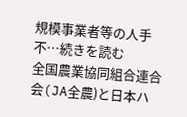規模事業者等の人手不…続きを読む
全国農業協同組合連合会(JA全農)と日本ハ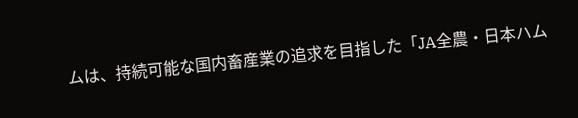ムは、持続可能な国内畜産業の追求を目指した「JA全農・日本ハム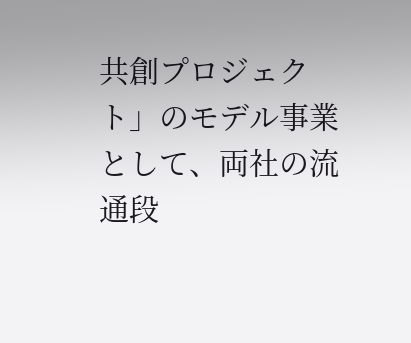共創プロジェクト」のモデル事業として、両社の流通段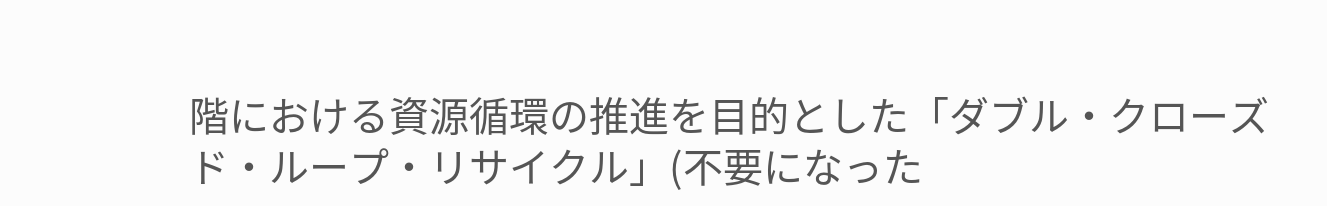階における資源循環の推進を目的とした「ダブル・クローズド・ループ・リサイクル」(不要になった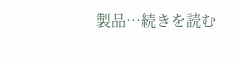製品…続きを読む